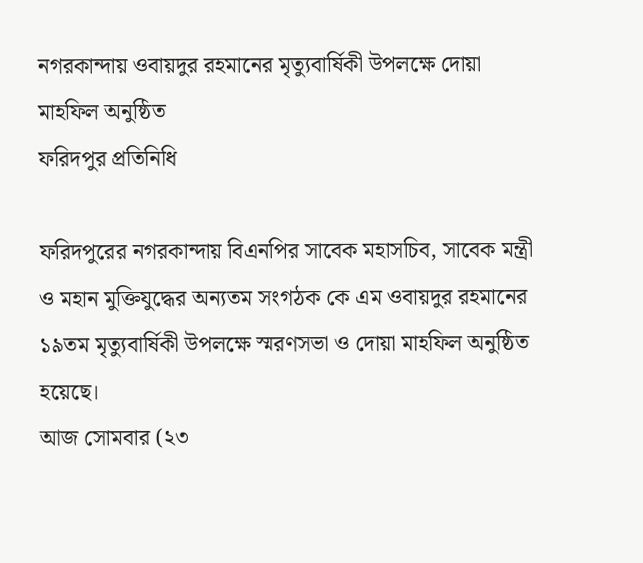নগরকান্দায় ওবায়দুর রহমানের মৃত্যুবার্ষিকী উপলক্ষে দোয়া মাহফিল অনুষ্ঠিত
ফরিদপুর প্রতিনিধি

ফরিদপুরের নগরকান্দায় বিএনপির সাবেক মহাসচিব, সাবেক মন্ত্রী ও মহান মুক্তিযুদ্ধের অন্যতম সংগঠক কে এম ওবায়দুর রহমানের ১৯তম মৃত্যুবার্ষিকী উপলক্ষে স্মরণসভা ও দোয়া মাহফিল অনুষ্ঠিত হয়েছে।
আজ সোমবার (২৩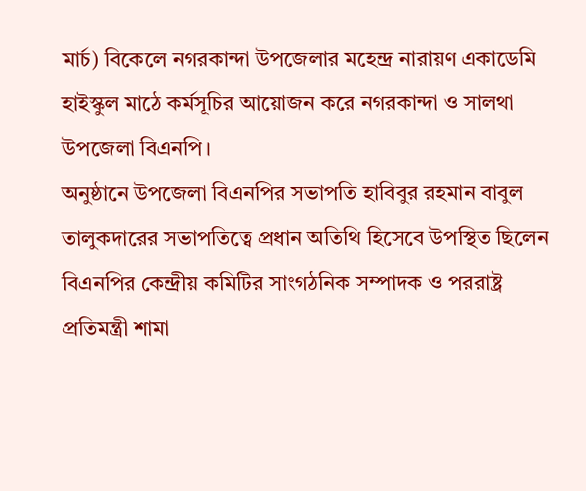মার্চ) বিকেলে নগরকান্দা উপজেলার মহেন্দ্র নারায়ণ একাডেমি হাইস্কুল মাঠে কর্মসূচির আয়োজন করে নগরকান্দা ও সালথা উপজেলা বিএনপি।
অনুষ্ঠানে উপজেলা বিএনপির সভাপতি হাবিবুর রহমান বাবুল তালুকদারের সভাপতিত্বে প্রধান অতিথি হিসেবে উপস্থিত ছিলেন বিএনপির কেন্দ্রীয় কমিটির সাংগঠনিক সম্পাদক ও পররাষ্ট্র প্রতিমন্ত্রী শামা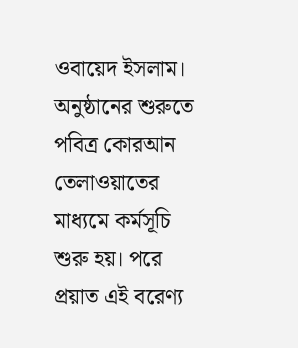ওবায়েদ ইসলাম। অনুষ্ঠানের শুরুতে পবিত্র কোরআন তেলাওয়াতের মাধ্যমে কর্মসূচি শুরু হয়। পরে প্রয়াত এই বরেণ্য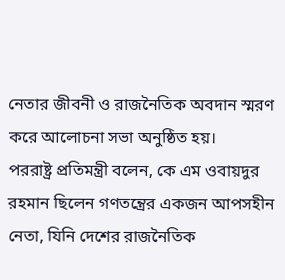নেতার জীবনী ও রাজনৈতিক অবদান স্মরণ করে আলোচনা সভা অনুষ্ঠিত হয়।
পররাষ্ট্র প্রতিমন্ত্রী বলেন, কে এম ওবায়দুর রহমান ছিলেন গণতন্ত্রের একজন আপসহীন নেতা, যিনি দেশের রাজনৈতিক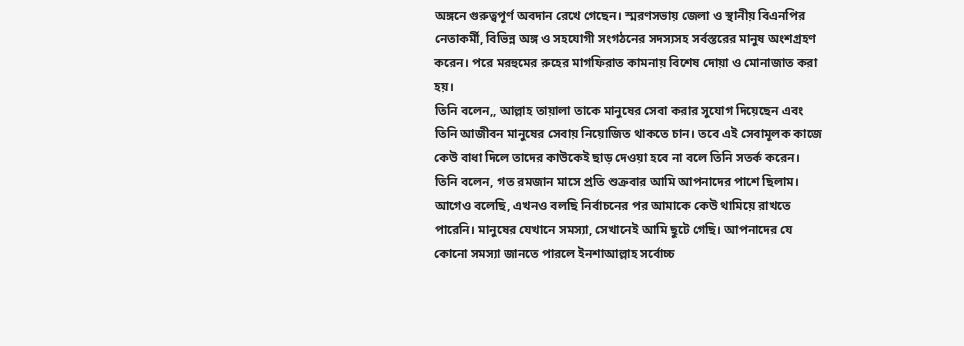অঙ্গনে গুরুত্বপূর্ণ অবদান রেখে গেছেন। স্মরণসভায় জেলা ও স্থানীয় বিএনপির নেতাকর্মী, বিভিন্ন অঙ্গ ও সহযোগী সংগঠনের সদস্যসহ সর্বস্তরের মানুষ অংশগ্রহণ করেন। পরে মরহুমের রুহের মাগফিরাত কামনায় বিশেষ দোয়া ও মোনাজাত করা হয়।
তিনি বলেন,, আল্লাহ তায়ালা তাকে মানুষের সেবা করার সুযোগ দিয়েছেন এবং তিনি আজীবন মানুষের সেবায় নিয়োজিত থাকতে চান। তবে এই সেবামূলক কাজে কেউ বাধা দিলে তাদের কাউকেই ছাড় দেওয়া হবে না বলে তিনি সতর্ক করেন।
তিনি বলেন, গত রমজান মাসে প্রতি শুক্রবার আমি আপনাদের পাশে ছিলাম। আগেও বলেছি, এখনও বলছি নির্বাচনের পর আমাকে কেউ থামিয়ে রাখতে পারেনি। মানুষের যেখানে সমস্যা, সেখানেই আমি ছুটে গেছি। আপনাদের যে কোনো সমস্যা জানতে পারলে ইনশাআল্লাহ সর্বোচ্চ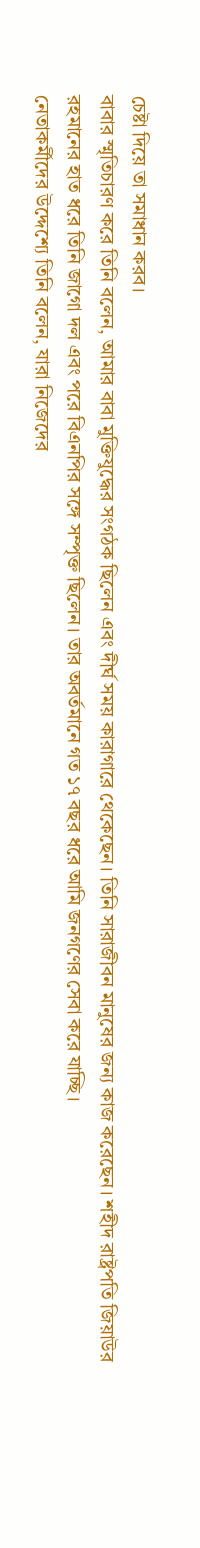চেষ্টা দিয়ে তা সমাধান করব।
বাবার স্মৃতিচারণ করে তিনি বলেন, আমার বাবা মুক্তিযুদ্ধের সংগঠক ছিলেন এবং দীর্ঘ সময় কারাগারে থেকেছেন। তিনি সারাজীবন মানুষের জন্য কাজ করেছেন। শহীদ রাষ্ট্রপতি জিয়াউর রহমানের হাত ধরে তিনি জাগো দল এবং পরে বিএনপির সঙ্গে সম্পৃক্ত ছিলেন। তার অবর্তমানে গত ১৭ বছর ধরে আমি জনগণের সেবা করে যাচ্ছি।
নেতাকর্মীদের উদ্দেশ্যে তিনি বলেন, যারা নিজেদের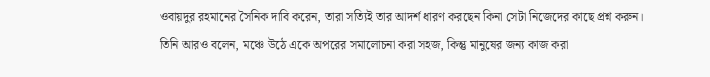ওবায়দুর রহমানের সৈনিক দাবি করেন, তারা সত্যিই তার আদর্শ ধারণ করছেন কিনা সেটা নিজেদের কাছে প্রশ্ন করুন।
তিনি আরও বলেন, মঞ্চে উঠে একে অপরের সমালোচনা করা সহজ, কিন্তু মানুষের জন্য কাজ করা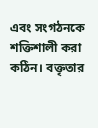এবং সংগঠনকে শক্তিশালী করা কঠিন। বক্তৃতার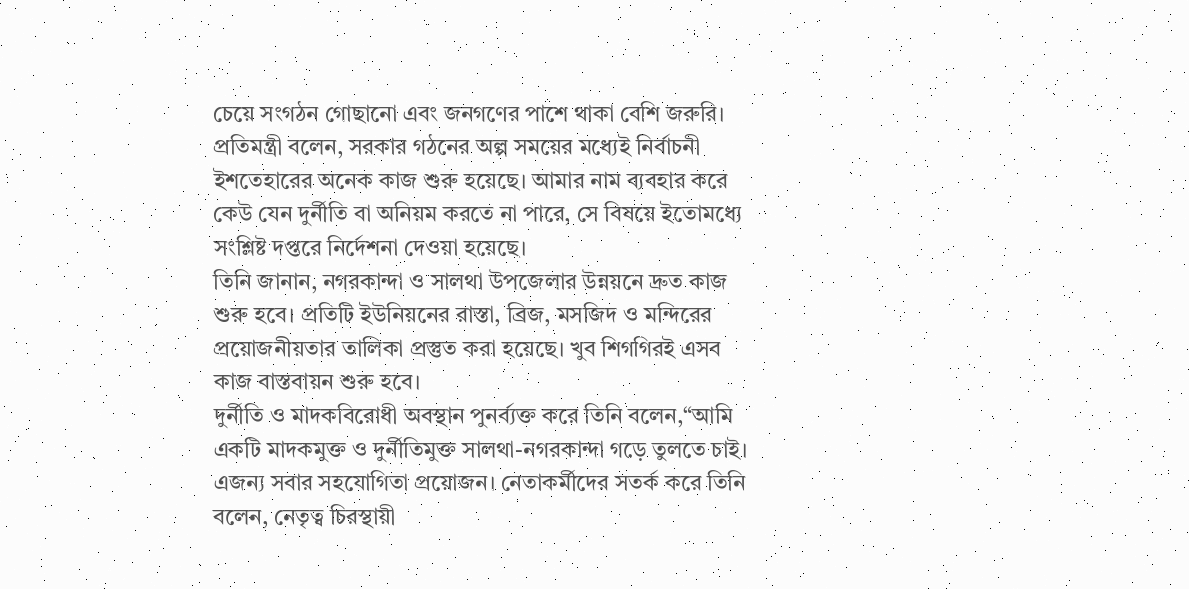চেয়ে সংগঠন গোছানো এবং জনগণের পাশে থাকা বেশি জরুরি।
প্রতিমন্ত্রী বলেন, সরকার গঠনের অল্প সময়ের মধ্যেই নির্বাচনী ইশতেহারের অনেক কাজ শুরু হয়েছে। আমার নাম ব্যবহার করে কেউ যেন দুর্নীতি বা অনিয়ম করতে না পারে, সে বিষয়ে ইতোমধ্যে সংশ্লিষ্ট দপ্তরে নির্দেশনা দেওয়া হয়েছে।
তিনি জানান, নগরকান্দা ও সালথা উপজেলার উন্নয়নে দ্রুত কাজ শুরু হবে। প্রতিটি ইউনিয়নের রাস্তা, ব্রিজ, মসজিদ ও মন্দিরের প্রয়োজনীয়তার তালিকা প্রস্তুত করা হয়েছে। খুব শিগগিরই এসব কাজ বাস্তবায়ন শুরু হবে।
দুর্নীতি ও মাদকবিরোধী অবস্থান পুনর্ব্যক্ত করে তিনি বলেন,“আমি একটি মাদকমুক্ত ও দুর্নীতিমুক্ত সালথা-নগরকান্দা গড়ে তুলতে চাই। এজন্য সবার সহযোগিতা প্রয়োজন। নেতাকর্মীদের সতর্ক করে তিনি বলেন, নেতৃত্ব চিরস্থায়ী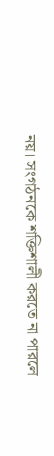নয়। সংগঠনকে শক্তিশালী করতে না পারলে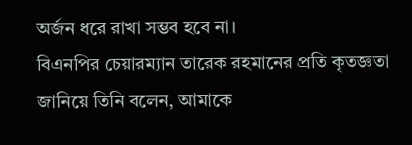অর্জন ধরে রাখা সম্ভব হবে না।
বিএনপির চেয়ারম্যান তারেক রহমানের প্রতি কৃতজ্ঞতা জানিয়ে তিনি বলেন, আমাকে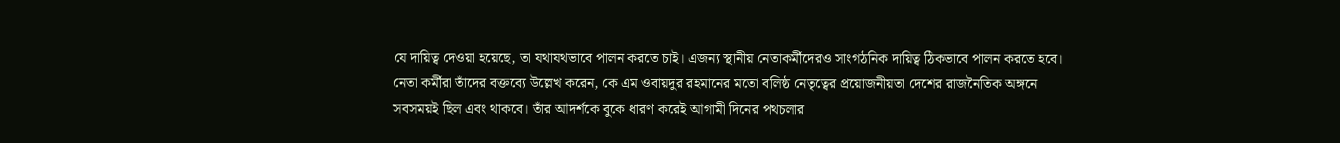যে দায়িত্ব দেওয়া হয়েছে, তা যথাযথভাবে পালন করতে চাই। এজন্য স্থানীয় নেতাকর্মীদেরও সাংগঠনিক দায়িত্ব ঠিকভাবে পালন করতে হবে।
নেতা কর্মীরা তাঁদের বক্তব্যে উল্লেখ করেন, কে এম ওবায়দুর রহমানের মতো বলিষ্ঠ নেতৃত্বের প্রয়োজনীয়তা দেশের রাজনৈতিক অঙ্গনে সবসময়ই ছিল এবং থাকবে। তাঁর আদর্শকে বুকে ধারণ করেই আগামী দিনের পথচলার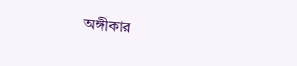অঙ্গীকার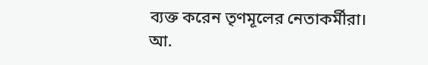ব্যক্ত করেন তৃণমূলের নেতাকর্মীরা।
আ.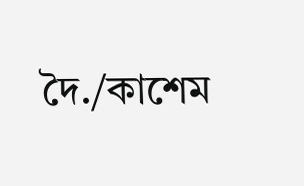দৈ./কাশেম